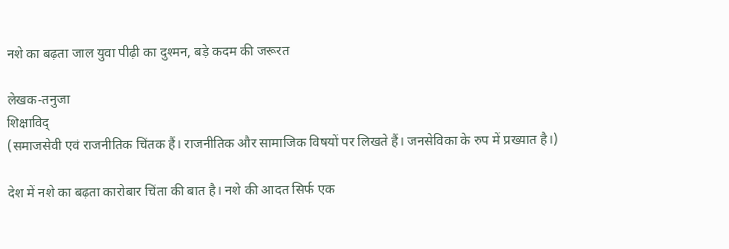नशे का बढ़ता जाल युवा पीढ़ी का दुश्मन, बड़े कदम की जरूरत

लेखक-तनुजा
शिक्षाविद्
(समाजसेवी एवं राजनीतिक चिंतक हैं। राजनीतिक और सामाजिक विषयों पर लिखते हैं। जनसेविका के रुप में प्रख्यात है।)

देश में नशे का बढ़ता कारोबार चिंता की बात है। नशे की आदत सिर्फ एक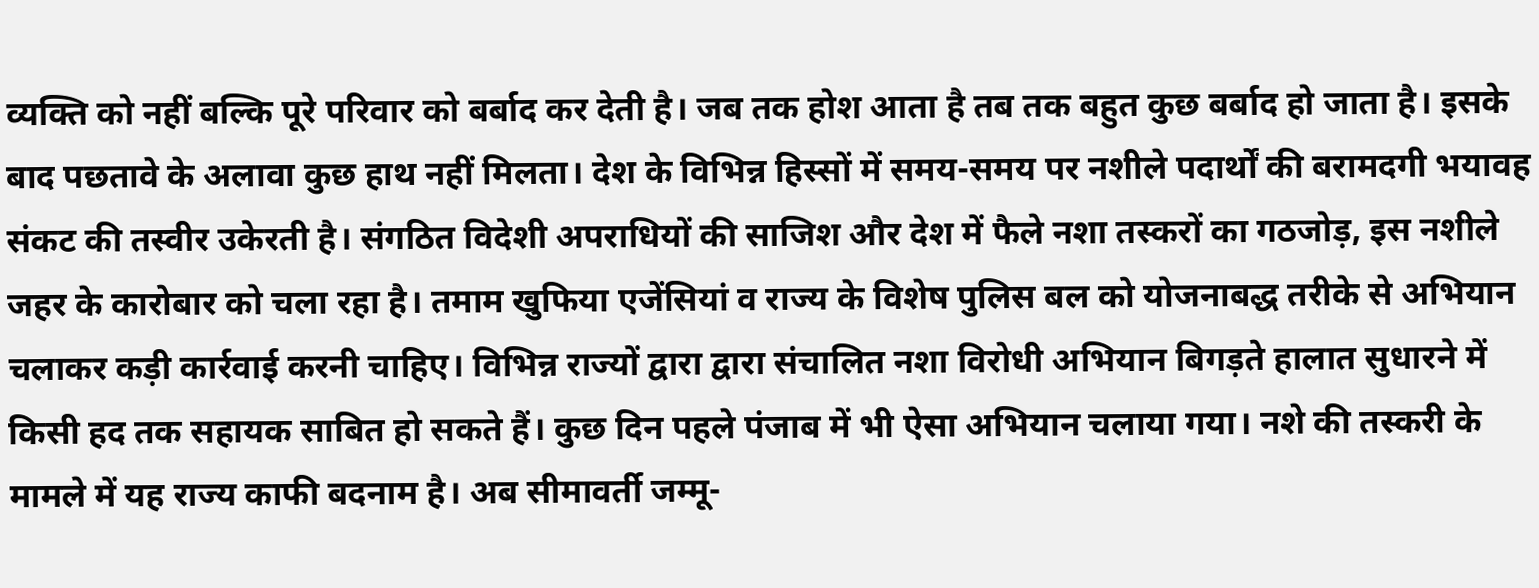व्यक्ति को नहीं बल्कि पूरे परिवार को बर्बाद कर देती है। जब तक होश आता है तब तक बहुत कुछ बर्बाद हो जाता है। इसके बाद पछतावे के अलावा कुछ हाथ नहीं मिलता। देश के विभिन्न हिस्सों में समय-समय पर नशीले पदार्थों की बरामदगी भयावह संकट की तस्वीर उकेरती है। संगठित विदेशी अपराधियों की साजिश और देश में फैले नशा तस्करों का गठजोड़, इस नशीले जहर के कारोबार को चला रहा है। तमाम खुफिया एजेंसियां व राज्य के विशेष पुलिस बल को योजनाबद्ध तरीके से अभियान चलाकर कड़ी कार्रवाई करनी चाहिए। विभिन्न राज्यों द्वारा द्वारा संचालित नशा विरोधी अभियान बिगड़ते हालात सुधारने में किसी हद तक सहायक साबित हो सकते हैं। कुछ दिन पहले पंजाब में भी ऐसा अभियान चलाया गया। नशे की तस्करी के मामले में यह राज्य काफी बदनाम है। अब सीमावर्ती जम्मू-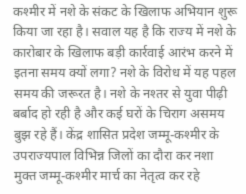कश्मीर में नशे के संकट के खिलाफ अभियान शुरू किया जा रहा है। सवाल यह है कि राज्य में नशे के कारोबार के खिलाफ बड़ी कार्रवाई आरंभ करने में इतना समय क्यों लगा? नशे के विरोध में यह पहल समय की जरूरत है। नशे के नश्तर से युवा पीढ़ी बर्बाद हो रही है और कई घरों के चिराग असमय बुझ रहे हैं। केंद्र शासित प्रदेश जम्मू-कश्मीर के उपराज्यपाल विभिन्न जिलों का दौरा कर नशा मुक्त जम्मू-कश्मीर मार्च का नेतृत्व कर रहे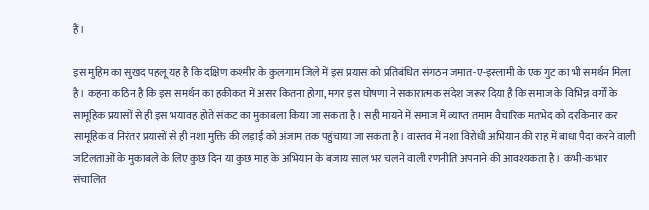हैं।

इस मुहिम का सुखद पहलू यह है कि दक्षिण कश्मीर के कुलगाम जिले में इस प्रयास को प्रतिबंधित संगठन जमात-ए-इस्लामी के एक गुट का भी समर्थन मिला है। कहना कठिन है कि इस समर्थन का हकीकत में असर कितना होगा, मगर इस घोषणा ने सकारात्मक संदेश जरूर दिया है कि समाज के विभिन्न वर्गों के सामूहिक प्रयासों से ही इस भयावह होते संकट का मुकाबला किया जा सकता है। सही मायने में समाज में व्याप्त तमाम वैचारिक मतभेद को दरकिनार कर सामूहिक व निरंतर प्रयासों से ही नशा मुक्ति की लड़ाई को अंजाम तक पहुंचाया जा सकता है। वास्तव में नशा विरोधी अभियान की राह में बाधा पैदा करने वाली जटिलताओं के मुकाबले के लिए कुछ दिन या कुछ माह के अभियान के बजाय साल भर चलने वाली रणनीति अपनाने की आवश्यकता है। कभी-कभार संचालित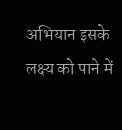अभियान इसके लक्ष्य को पाने में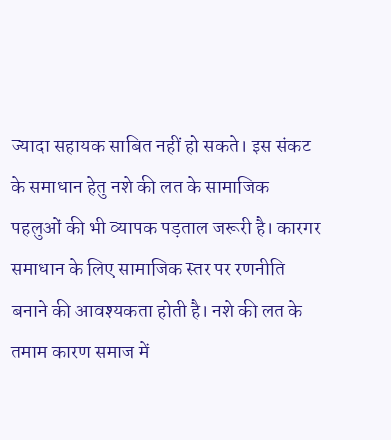ज्यादा सहायक साबित नहीं हो सकते। इस संकट के समाधान हेतु नशे की लत के सामाजिक पहलुओं की भी व्यापक पड़ताल जरूरी है। कारगर समाधान के लिए सामाजिक स्तर पर रणनीति बनाने की आवश्यकता होती है। नशे की लत के तमाम कारण समाज में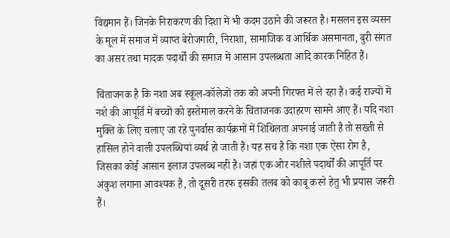विद्यमान हैं। जिनके निराकरण की दिशा में भी कदम उठाने की जरूरत है। मसलन इस व्यसन के मूल में समाज में व्याप्त बेरोजगारी, निराशा, सामाजिक व आर्थिक असमानता, बुरी संगत का असर तथा मादक पदार्थों की समाज में आसान उपलब्धता आदि कारक निहित हैं।

चिंताजनक है कि नशा अब स्कूल-कॉलेजों तक को अपनी गिरफ्त में ले रहा है। कई राज्यों में नशे की आपूर्ति में बच्चों को इस्तेमाल करने के चिंताजनक उदाहरण सामने आए हैं। यदि नशा मुक्ति के लिए चलाए जा रहे पुनर्वास कार्यक्रमों में शिथिलता अपनाई जाती है तो सख्ती से हासिल होने वाली उपलब्धियां व्यर्थ हो जाती हैं। यह सच है कि नशा एक ऐसा रोग है, जिसका कोई आसान इलाज उपलब्ध नहीं है। जहां एक ओर नशीले पदार्थों की आपूर्ति पर अंकुश लगाना आवश्यक है, तो दूसरी तरफ इसकी तलब को काबू करने हेतु भी प्रयास जरूरी हैं।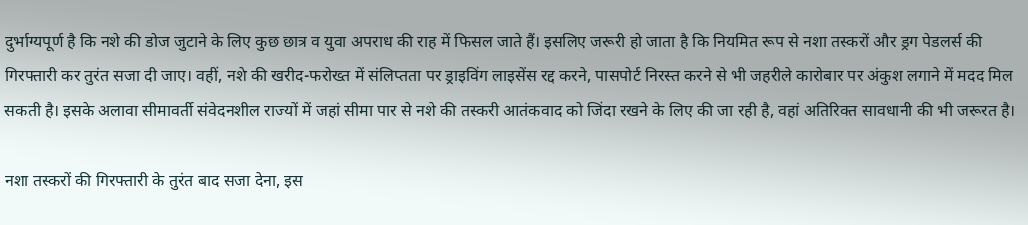दुर्भाग्यपूर्ण है कि नशे की डोज जुटाने के लिए कुछ छात्र व युवा अपराध की राह में फिसल जाते हैं। इसलिए जरूरी हो जाता है कि नियमित रूप से नशा तस्करों और ड्रग पेडलर्स की गिरफ्तारी कर तुरंत सजा दी जाए। वहीं, नशे की खरीद-फरोख्त में संलिप्तता पर ड्राइविंग लाइसेंस रद्द करने, पासपोर्ट निरस्त करने से भी जहरीले कारोबार पर अंकुश लगाने में मदद मिल सकती है। इसके अलावा सीमावर्ती संवेदनशील राज्यों में जहां सीमा पार से नशे की तस्करी आतंकवाद को जिंदा रखने के लिए की जा रही है, वहां अतिरिक्त सावधानी की भी जरूरत है।

नशा तस्करों की गिरफ्तारी के तुरंत बाद सजा देना, इस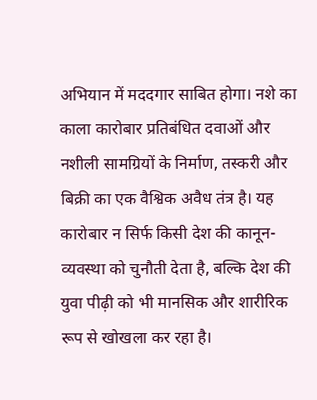अभियान में मददगार साबित होगा। नशे का काला कारोबार प्रतिबंधित दवाओं और नशीली सामग्रियों के निर्माण, तस्करी और बिक्री का एक वैश्विक अवैध तंत्र है। यह कारोबार न सिर्फ किसी देश की कानून-व्यवस्था को चुनौती देता है, बल्कि देश की युवा पीढ़ी को भी मानसिक और शारीरिक रूप से खोखला कर रहा है।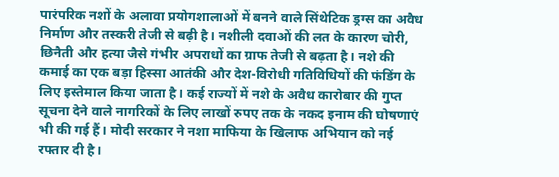पारंपरिक नशों के अलावा प्रयोगशालाओं में बनने वाले सिंथेटिक ड्रग्स का अवैध निर्माण और तस्करी तेजी से बढ़ी है। नशीली दवाओं की लत के कारण चोरी, छिनैती और हत्या जैसे गंभीर अपराधों का ग्राफ तेजी से बढ़ता है। नशे की कमाई का एक बड़ा हिस्सा आतंकी और देश-विरोधी गतिविधियों की फंडिंग के लिए इस्तेमाल किया जाता है। कई राज्यों में नशे के अवैध कारोबार की गुप्त सूचना देने वाले नागरिकों के लिए लाखों रुपए तक के नकद इनाम की घोषणाएं भी की गई हैं। मोदी सरकार ने नशा माफिया के खिलाफ अभियान को नई रफ्तार दी है।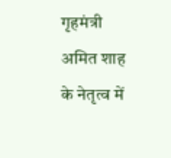गृहमंत्री अमित शाह के नेतृत्व में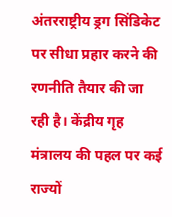अंतरराष्ट्रीय ड्रग सिंडिकेट पर सीधा प्रहार करने की रणनीति तैयार की जा रही है। केंद्रीय गृह मंत्रालय की पहल पर कई राज्यों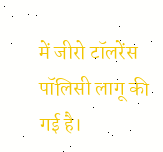में जीरो टॉलरेंस पॉलिसी लागू की गई है।